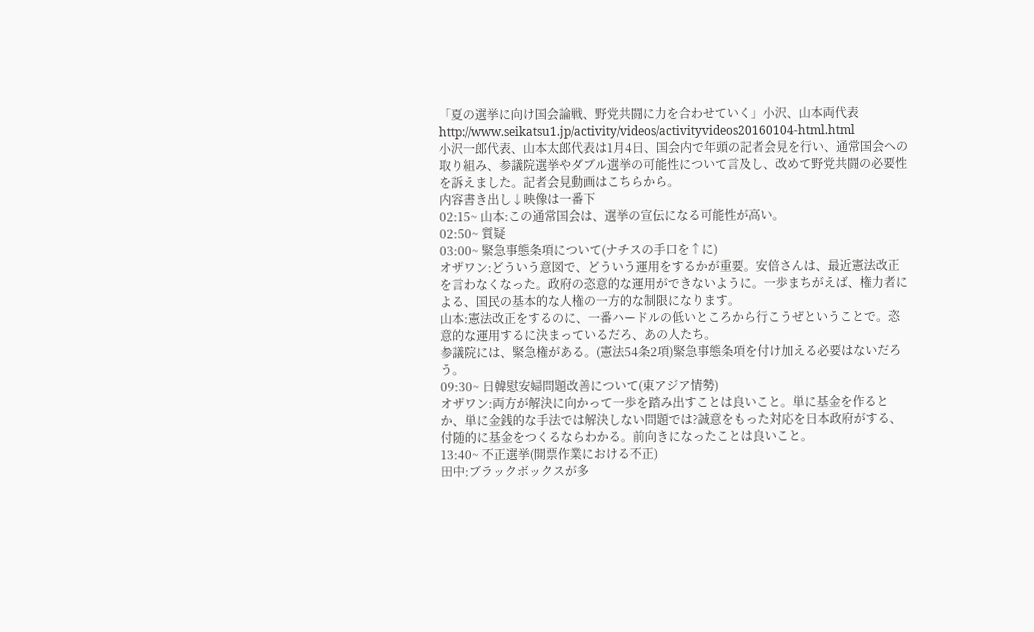「夏の選挙に向け国会論戦、野党共闘に力を合わせていく」小沢、山本両代表
http://www.seikatsu1.jp/activity/videos/activityvideos20160104-html.html
小沢一郎代表、山本太郎代表は1月4日、国会内で年頭の記者会見を行い、通常国会への取り組み、参議院選挙やダブル選挙の可能性について言及し、改めて野党共闘の必要性を訴えました。記者会見動画はこちらから。
内容書き出し↓映像は一番下
02:15~ 山本:この通常国会は、選挙の宣伝になる可能性が高い。
02:50~ 質疑
03:00~ 緊急事態条項について(ナチスの手口を↑に)
オザワン:どういう意図で、どういう運用をするかが重要。安倍さんは、最近憲法改正を言わなくなった。政府の恣意的な運用ができないように。一歩まちがえば、権力者による、国民の基本的な人権の一方的な制限になります。
山本:憲法改正をするのに、一番ハードルの低いところから行こうぜということで。恣意的な運用するに決まっているだろ、あの人たち。
参議院には、緊急権がある。(憲法54条2項)緊急事態条項を付け加える必要はないだろう。
09:30~ 日韓慰安婦問題改善について(東アジア情勢)
オザワン:両方が解決に向かって一歩を踏み出すことは良いこと。単に基金を作るとか、単に金銭的な手法では解決しない問題では?誠意をもった対応を日本政府がする、付随的に基金をつくるならわかる。前向きになったことは良いこと。
13:40~ 不正選挙(開票作業における不正)
田中:ブラックボックスが多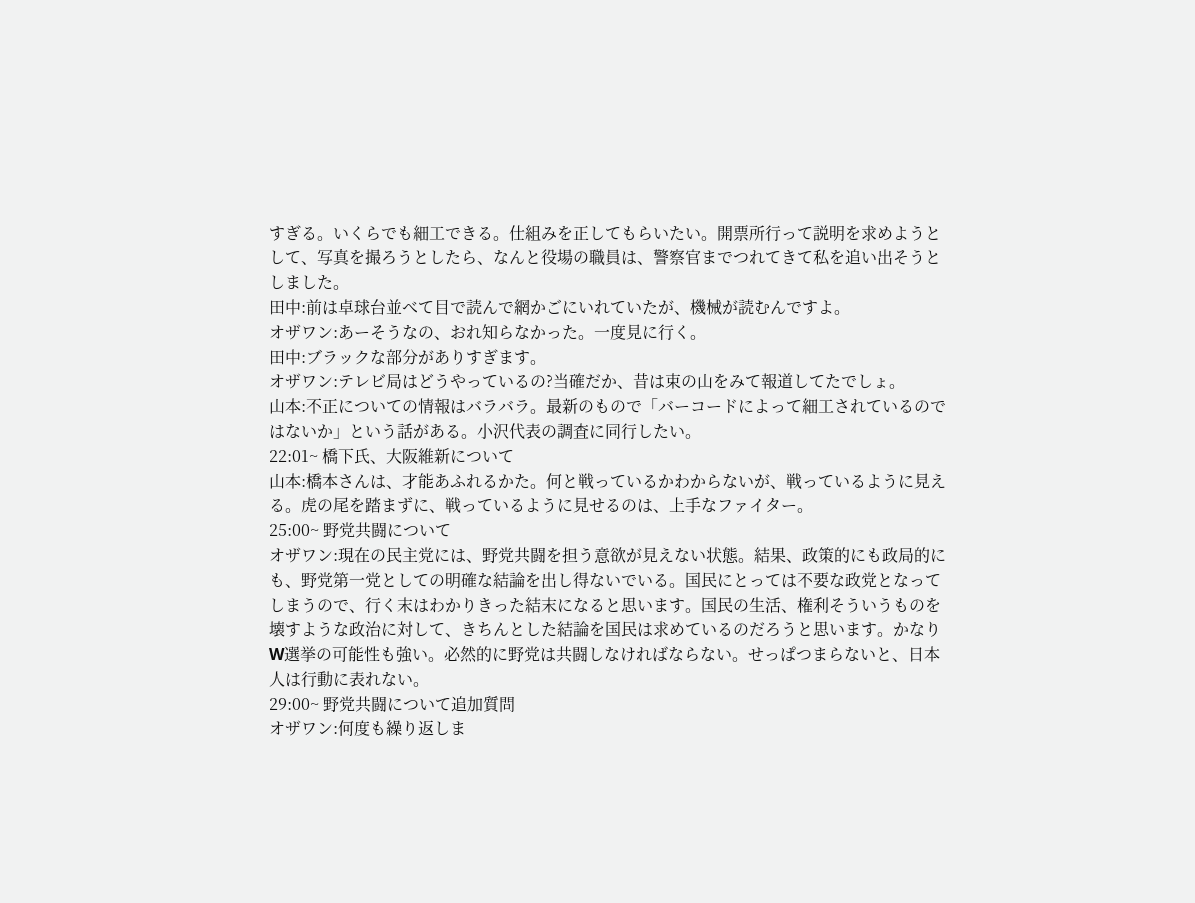すぎる。いくらでも細工できる。仕組みを正してもらいたい。開票所行って説明を求めようとして、写真を撮ろうとしたら、なんと役場の職員は、警察官までつれてきて私を追い出そうとしました。
田中:前は卓球台並べて目で読んで網かごにいれていたが、機械が読むんですよ。
オザワン:あーそうなの、おれ知らなかった。一度見に行く。
田中:ブラックな部分がありすぎます。
オザワン:テレビ局はどうやっているの?当確だか、昔は束の山をみて報道してたでしょ。
山本:不正についての情報はバラバラ。最新のもので「バーコードによって細工されているのではないか」という話がある。小沢代表の調査に同行したい。
22:01~ 橋下氏、大阪維新について
山本:橋本さんは、才能あふれるかた。何と戦っているかわからないが、戦っているように見える。虎の尾を踏まずに、戦っているように見せるのは、上手なファイター。
25:00~ 野党共闘について
オザワン:現在の民主党には、野党共闘を担う意欲が見えない状態。結果、政策的にも政局的にも、野党第一党としての明確な結論を出し得ないでいる。国民にとっては不要な政党となってしまうので、行く末はわかりきった結末になると思います。国民の生活、権利そういうものを壊すような政治に対して、きちんとした結論を国民は求めているのだろうと思います。かなりW選挙の可能性も強い。必然的に野党は共闘しなければならない。せっぱつまらないと、日本人は行動に表れない。
29:00~ 野党共闘について追加質問
オザワン:何度も繰り返しま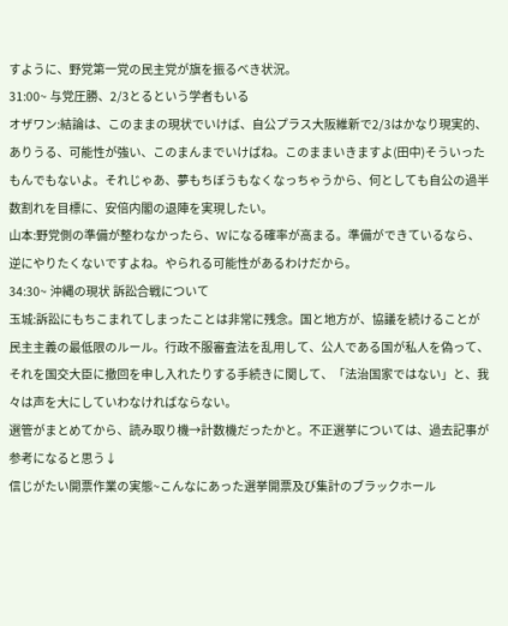すように、野党第一党の民主党が旗を振るべき状況。
31:00~ 与党圧勝、2/3とるという学者もいる
オザワン:結論は、このままの現状でいけば、自公プラス大阪維新で2/3はかなり現実的、ありうる、可能性が強い、このまんまでいけばね。このままいきますよ(田中)そういったもんでもないよ。それじゃあ、夢もちぼうもなくなっちゃうから、何としても自公の過半数割れを目標に、安倍内閣の退陣を実現したい。
山本:野党側の準備が整わなかったら、Wになる確率が高まる。準備ができているなら、逆にやりたくないですよね。やられる可能性があるわけだから。
34:30~ 沖縄の現状 訴訟合戦について
玉城:訴訟にもちこまれてしまったことは非常に残念。国と地方が、協議を続けることが民主主義の最低限のルール。行政不服審査法を乱用して、公人である国が私人を偽って、それを国交大臣に撤回を申し入れたりする手続きに関して、「法治国家ではない」と、我々は声を大にしていわなければならない。
選管がまとめてから、読み取り機→計数機だったかと。不正選挙については、過去記事が参考になると思う↓
信じがたい開票作業の実態~こんなにあった選挙開票及び集計のブラックホール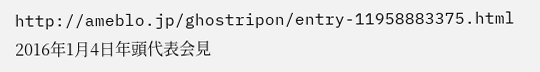http://ameblo.jp/ghostripon/entry-11958883375.html
2016年1月4日年頭代表会見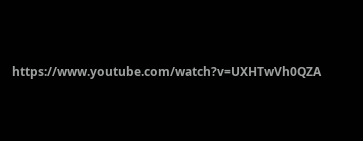https://www.youtube.com/watch?v=UXHTwVh0QZA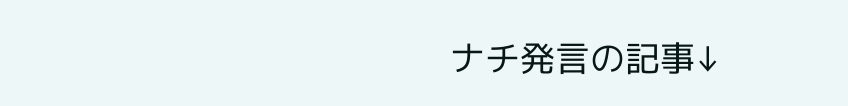ナチ発言の記事↓